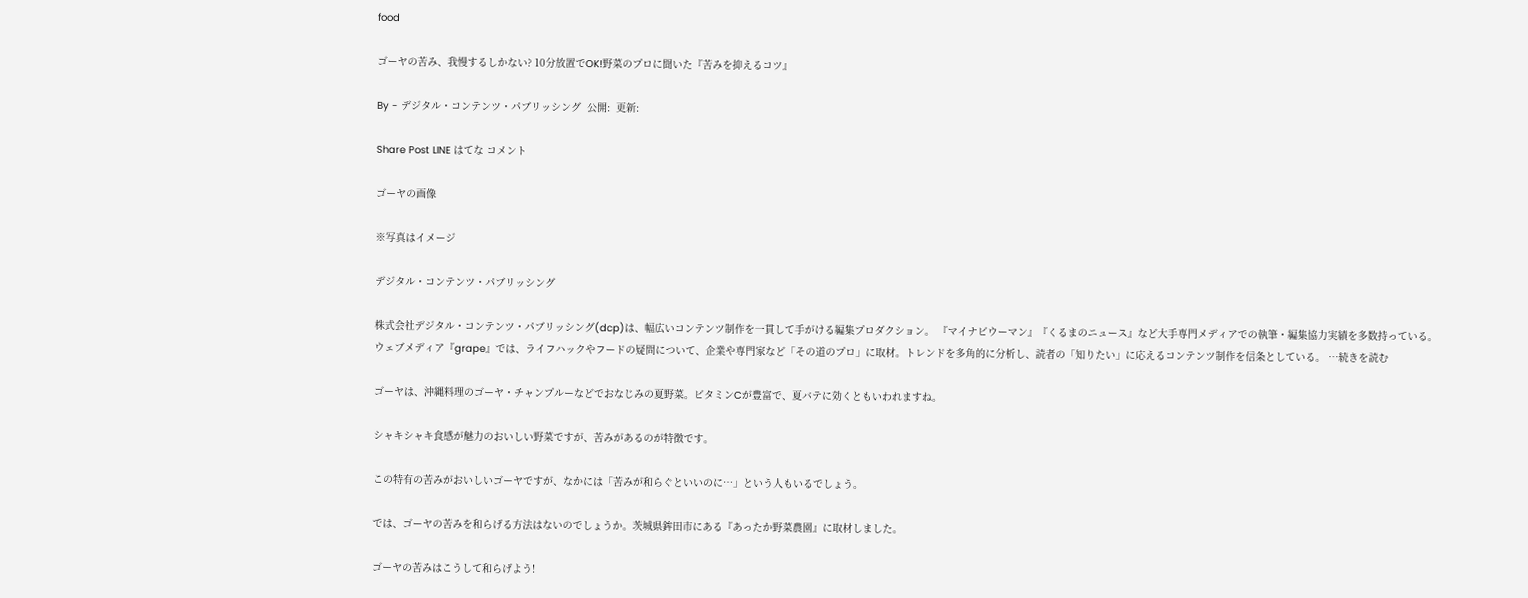food

ゴーヤの苦み、我慢するしかない? 10分放置でOK!野菜のプロに聞いた『苦みを抑えるコツ』

By - デジタル・コンテンツ・パブリッシング  公開:  更新:

Share Post LINE はてな コメント

ゴーヤの画像

※写真はイメージ

デジタル・コンテンツ・パブリッシング

株式会社デジタル・コンテンツ・パブリッシング(dcp)は、幅広いコンテンツ制作を一貫して手がける編集プロダクション。 『マイナビウーマン』『くるまのニュース』など大手専門メディアでの執筆・編集協力実績を多数持っている。 ウェブメディア『grape』では、ライフハックやフードの疑問について、企業や専門家など「その道のプロ」に取材。トレンドを多角的に分析し、読者の「知りたい」に応えるコンテンツ制作を信条としている。 …続きを読む

ゴーヤは、沖縄料理のゴーヤ・チャンプルーなどでおなじみの夏野菜。ビタミンCが豊富で、夏バテに効くともいわれますね。

シャキシャキ食感が魅力のおいしい野菜ですが、苦みがあるのが特徴です。

この特有の苦みがおいしいゴーヤですが、なかには「苦みが和らぐといいのに…」という人もいるでしょう。

では、ゴーヤの苦みを和らげる方法はないのでしょうか。茨城県鉾田市にある『あったか野菜農園』に取材しました。

ゴーヤの苦みはこうして和らげよう!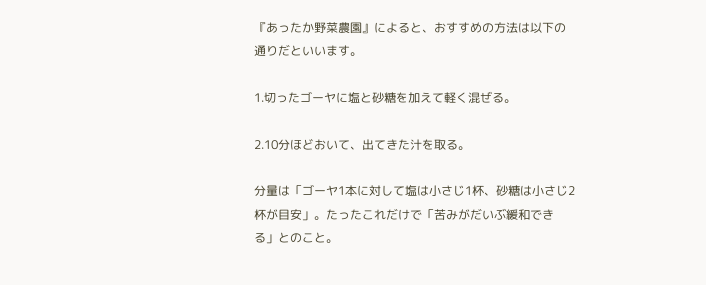『あったか野菜農園』によると、おすすめの方法は以下の通りだといいます。

1.切ったゴーヤに塩と砂糖を加えて軽く混ぜる。

2.10分ほどおいて、出てきた汁を取る。

分量は「ゴーヤ1本に対して塩は小さじ1杯、砂糖は小さじ2杯が目安」。たったこれだけで「苦みがだいぶ緩和できる」とのこと。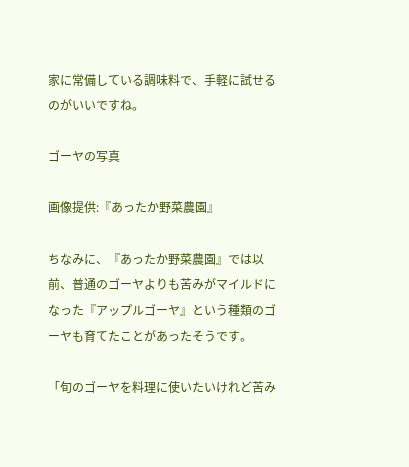家に常備している調味料で、手軽に試せるのがいいですね。

ゴーヤの写真

画像提供:『あったか野菜農園』

ちなみに、『あったか野菜農園』では以前、普通のゴーヤよりも苦みがマイルドになった『アップルゴーヤ』という種類のゴーヤも育てたことがあったそうです。

「旬のゴーヤを料理に使いたいけれど苦み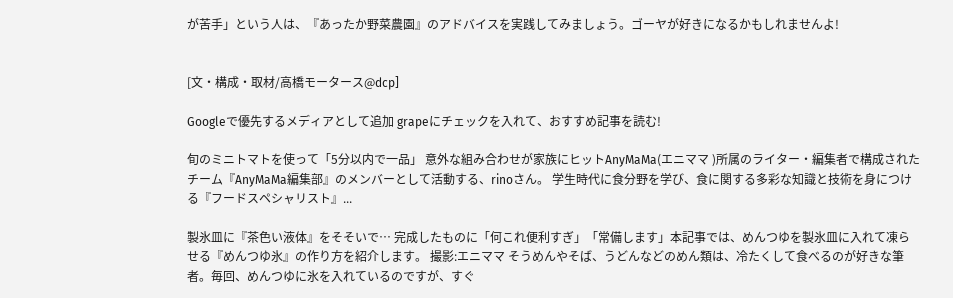が苦手」という人は、『あったか野菜農園』のアドバイスを実践してみましょう。ゴーヤが好きになるかもしれませんよ!


[文・構成・取材/高橋モータース@dcp]

Googleで優先するメディアとして追加 grapeにチェックを入れて、おすすめ記事を読む!

旬のミニトマトを使って「5分以内で一品」 意外な組み合わせが家族にヒットAnyMaMa(エニママ )所属のライター・編集者で構成されたチーム『AnyMaMa編集部』のメンバーとして活動する、rinoさん。 学生時代に食分野を学び、食に関する多彩な知識と技術を身につける『フードスペシャリスト』...

製氷皿に『茶色い液体』をそそいで… 完成したものに「何これ便利すぎ」「常備します」本記事では、めんつゆを製氷皿に入れて凍らせる『めんつゆ氷』の作り方を紹介します。 撮影:エニママ そうめんやそば、うどんなどのめん類は、冷たくして食べるのが好きな筆者。毎回、めんつゆに氷を入れているのですが、すぐ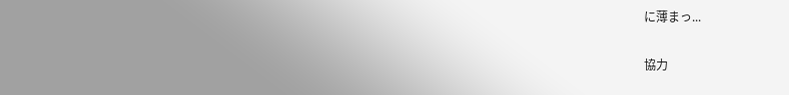に薄まっ...

協力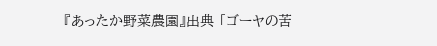『あったか野菜農園』出典 「ゴーヤの苦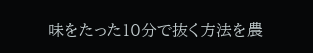味をたった10分で抜く方法を農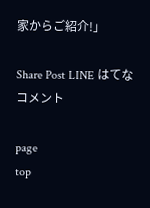家からご紹介!」

Share Post LINE はてな コメント

page
top